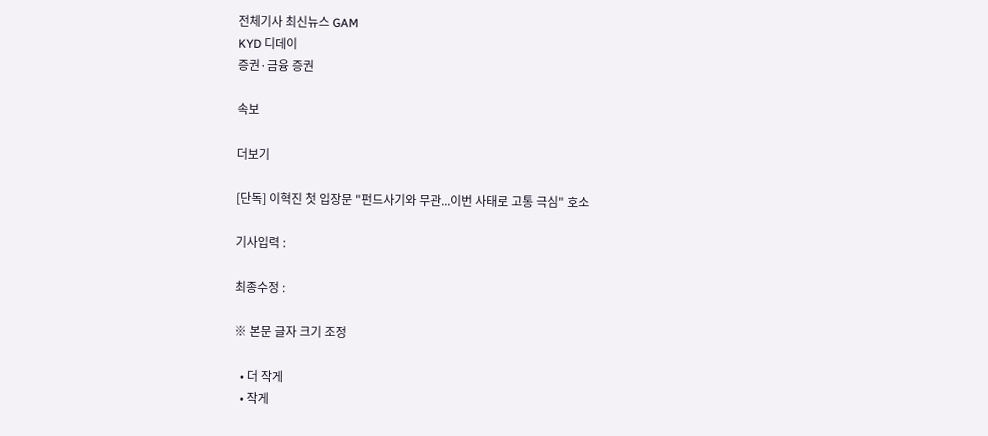전체기사 최신뉴스 GAM
KYD 디데이
증권·금융 증권

속보

더보기

[단독] 이혁진 첫 입장문 "펀드사기와 무관...이번 사태로 고통 극심" 호소

기사입력 :

최종수정 :

※ 본문 글자 크기 조정

  • 더 작게
  • 작게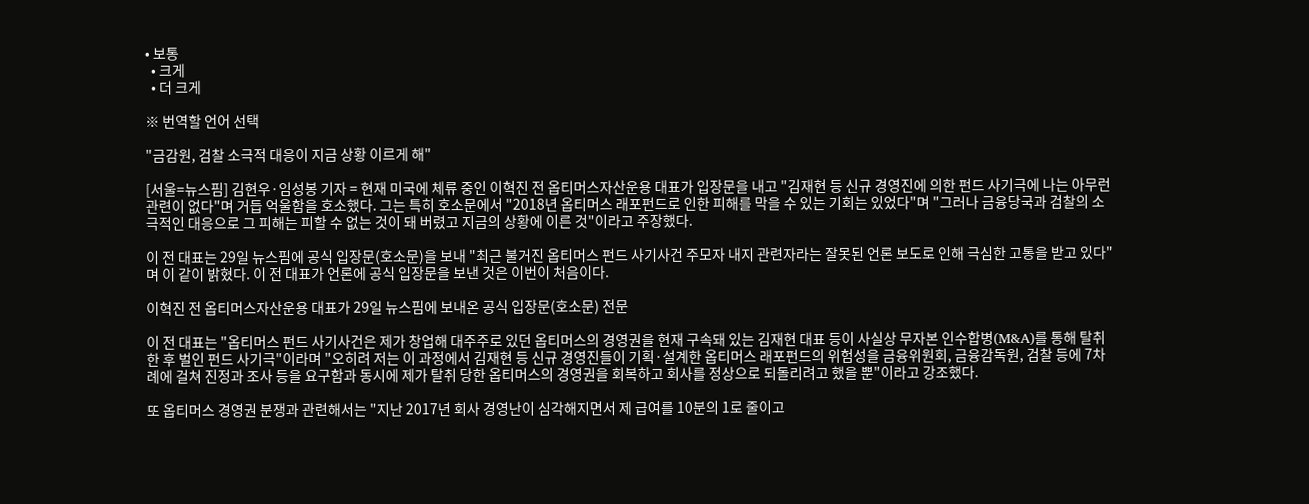• 보통
  • 크게
  • 더 크게

※ 번역할 언어 선택

"금감원, 검찰 소극적 대응이 지금 상황 이르게 해"

[서울=뉴스핌] 김현우·임성봉 기자 = 현재 미국에 체류 중인 이혁진 전 옵티머스자산운용 대표가 입장문을 내고 "김재현 등 신규 경영진에 의한 펀드 사기극에 나는 아무런 관련이 없다"며 거듭 억울함을 호소했다. 그는 특히 호소문에서 "2018년 옵티머스 래포펀드로 인한 피해를 막을 수 있는 기회는 있었다"며 "그러나 금융당국과 검찰의 소극적인 대응으로 그 피해는 피할 수 없는 것이 돼 버렸고 지금의 상황에 이른 것"이라고 주장했다.

이 전 대표는 29일 뉴스핌에 공식 입장문(호소문)을 보내 "최근 불거진 옵티머스 펀드 사기사건 주모자 내지 관련자라는 잘못된 언론 보도로 인해 극심한 고통을 받고 있다"며 이 같이 밝혔다. 이 전 대표가 언론에 공식 입장문을 보낸 것은 이번이 처음이다.

이혁진 전 옵티머스자산운용 대표가 29일 뉴스핌에 보내온 공식 입장문(호소문) 전문

이 전 대표는 "옵티머스 펀드 사기사건은 제가 창업해 대주주로 있던 옵티머스의 경영권을 현재 구속돼 있는 김재현 대표 등이 사실상 무자본 인수합병(M&A)를 통해 탈취한 후 벌인 펀드 사기극"이라며 "오히려 저는 이 과정에서 김재현 등 신규 경영진들이 기획·설계한 옵티머스 래포펀드의 위험성을 금융위원회, 금융감독원, 검찰 등에 7차례에 걸쳐 진정과 조사 등을 요구함과 동시에 제가 탈취 당한 옵티머스의 경영권을 회복하고 회사를 정상으로 되돌리려고 했을 뿐"이라고 강조했다.

또 옵티머스 경영권 분쟁과 관련해서는 "지난 2017년 회사 경영난이 심각해지면서 제 급여를 10분의 1로 줄이고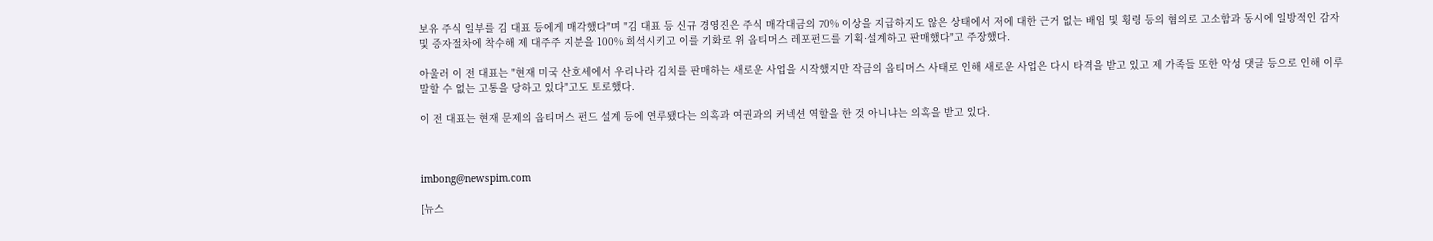보유 주식 일부를 김 대표 등에게 매각했다"며 "김 대표 등 신규 경영진은 주식 매각대금의 70% 이상을 지급하지도 않은 상태에서 저에 대한 근거 없는 배임 및 횡령 등의 혐의로 고소함과 동시에 일방적인 감자 및 증자절차에 착수해 제 대주주 지분을 100% 희석시키고 이를 기화로 위 옵티머스 레포펀드를 기획·설계하고 판매했다"고 주장했다.

아울러 이 전 대표는 "현재 미국 산호세에서 우리나라 김치를 판매하는 새로운 사업을 시작했지만 작금의 옵티머스 사태로 인해 새로운 사업은 다시 타격을 받고 있고 제 가족들 또한 악성 댓글 등으로 인해 이루 말할 수 없는 고통을 당하고 있다"고도 토로했다.

이 전 대표는 현재 문제의 옵티머스 펀드 설계 등에 연루됐다는 의혹과 여권과의 커넥션 역할을 한 것 아니냐는 의혹을 받고 있다.



imbong@newspim.com

[뉴스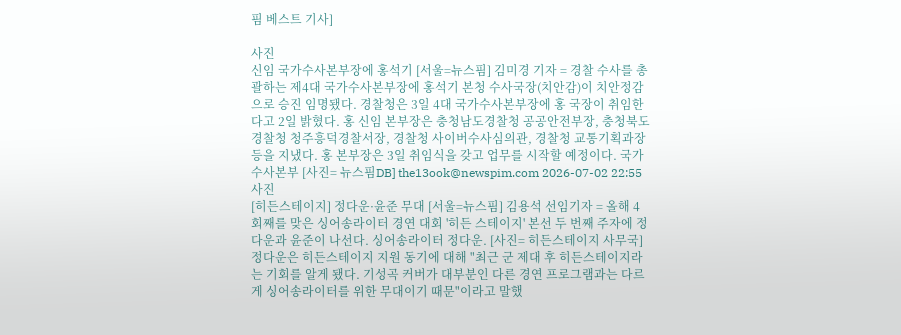핌 베스트 기사]

사진
신임 국가수사본부장에 홍석기 [서울=뉴스핌] 김미경 기자 = 경찰 수사를 총괄하는 제4대 국가수사본부장에 홍석기 본청 수사국장(치안감)이 치안정감으로 승진 임명됐다. 경찰청은 3일 4대 국가수사본부장에 홍 국장이 취임한다고 2일 밝혔다. 홍 신임 본부장은 충청남도경찰청 공공안전부장, 충청북도경찰청 청주흥덕경찰서장, 경찰청 사이버수사심의관, 경찰청 교통기획과장 등을 지냈다. 홍 본부장은 3일 취임식을 갖고 업무를 시작할 예정이다. 국가수사본부 [사진= 뉴스핌DB] the13ook@newspim.com 2026-07-02 22:55
사진
[히든스테이지] 정다운·윤준 무대 [서울=뉴스핌] 김용석 선임기자 = 올해 4회째를 맞은 싱어송라이터 경연 대회 '히든 스테이지' 본선 두 번째 주자에 정다운과 윤준이 나선다. 싱어송라이터 정다운. [사진= 히든스테이지 사무국] 정다운은 히든스테이지 지원 동기에 대해 "최근 군 제대 후 히든스테이지라는 기회를 알게 됐다. 기성곡 커버가 대부분인 다른 경연 프로그램과는 다르게 싱어송라이터를 위한 무대이기 때문"이라고 말했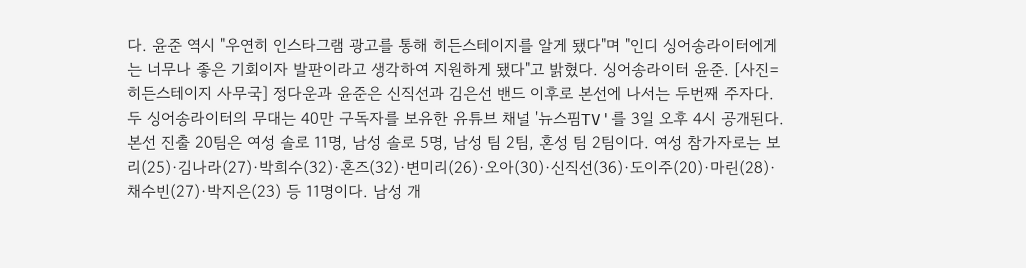다. 윤준 역시 "우연히 인스타그램 광고를 통해 히든스테이지를 알게 됐다"며 "인디 싱어송라이터에게는 너무나 좋은 기회이자 발판이라고 생각하여 지원하게 됐다"고 밝혔다. 싱어송라이터 윤준. [사진= 히든스테이지 사무국] 정다운과 윤준은 신직선과 김은선 밴드 이후로 본선에 나서는 두번째 주자다. 두 싱어송라이터의 무대는 40만 구독자를 보유한 유튜브 채널 '뉴스핌TV'를 3일 오후 4시 공개된다. 본선 진출 20팀은 여성 솔로 11명, 남성 솔로 5명, 남성 팀 2팀, 혼성 팀 2팀이다. 여성 참가자로는 보리(25)·김나라(27)·박희수(32)·혼즈(32)·변미리(26)·오아(30)·신직선(36)·도이주(20)·마린(28)·채수빈(27)·박지은(23) 등 11명이다. 남성 개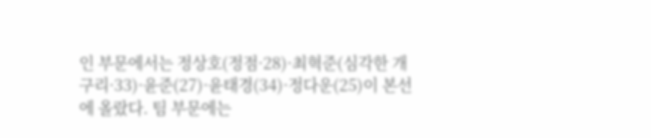인 부문에서는 정상호(정점·28)·최혁준(심각한 개구리·33)·윤준(27)·윤태경(34)·정다운(25)이 본선에 올랐다. 팀 부문에는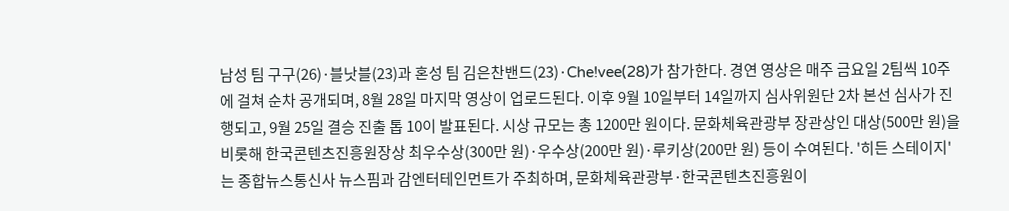남성 팀 구구(26)·블낫블(23)과 혼성 팀 김은찬밴드(23)·Che!vee(28)가 참가한다. 경연 영상은 매주 금요일 2팀씩 10주에 걸쳐 순차 공개되며, 8월 28일 마지막 영상이 업로드된다. 이후 9월 10일부터 14일까지 심사위원단 2차 본선 심사가 진행되고, 9월 25일 결승 진출 톱 10이 발표된다. 시상 규모는 총 1200만 원이다. 문화체육관광부 장관상인 대상(500만 원)을 비롯해 한국콘텐츠진흥원장상 최우수상(300만 원)·우수상(200만 원)·루키상(200만 원) 등이 수여된다. '히든 스테이지'는 종합뉴스통신사 뉴스핌과 감엔터테인먼트가 주최하며, 문화체육관광부·한국콘텐츠진흥원이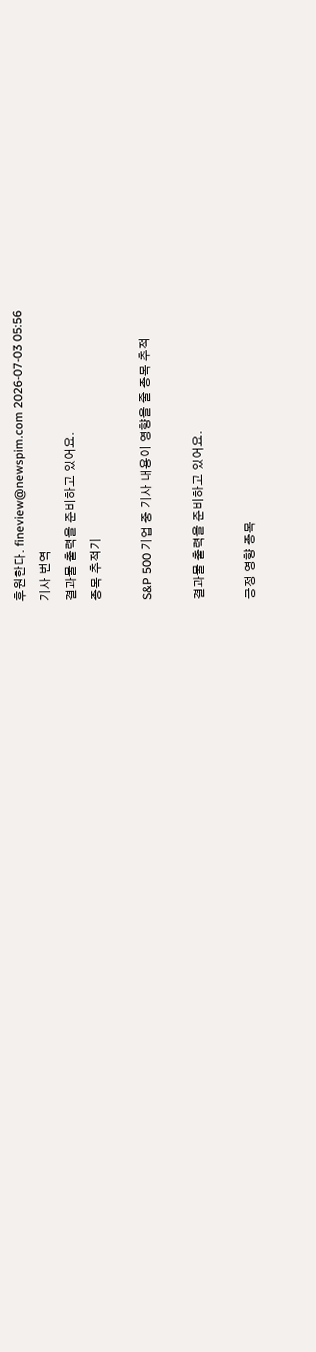후원한다. fineview@newspim.com 2026-07-03 05:56
기사 번역
결과물 출력을 준비하고 있어요.
종목 추적기

S&P 500 기업 중 기사 내용이 영향을 줄 종목 추적

결과물 출력을 준비하고 있어요.

긍정 영향 종목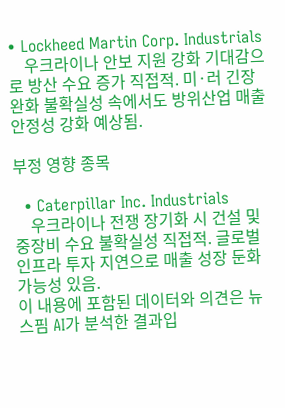• Lockheed Martin Corp. Industrials
    우크라이나 안보 지원 강화 기대감으로 방산 수요 증가 직접적. 미·러 긴장 완화 불확실성 속에서도 방위산업 매출 안정성 강화 예상됨.

부정 영향 종목

  • Caterpillar Inc. Industrials
    우크라이나 전쟁 장기화 시 건설 및 중장비 수요 불확실성 직접적. 글로벌 인프라 투자 지연으로 매출 성장 둔화 가능성 있음.
이 내용에 포함된 데이터와 의견은 뉴스핌 AI가 분석한 결과입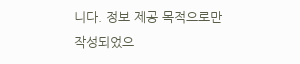니다. 정보 제공 목적으로만 작성되었으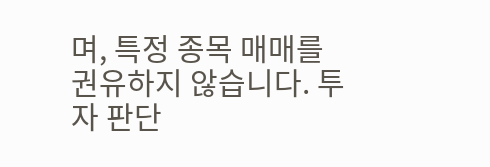며, 특정 종목 매매를 권유하지 않습니다. 투자 판단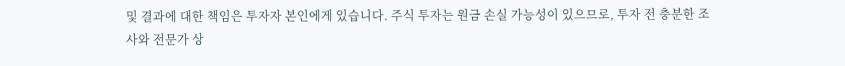및 결과에 대한 책임은 투자자 본인에게 있습니다. 주식 투자는 원금 손실 가능성이 있으므로, 투자 전 충분한 조사와 전문가 상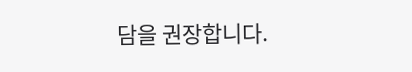담을 권장합니다.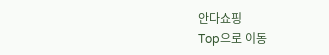안다쇼핑
Top으로 이동